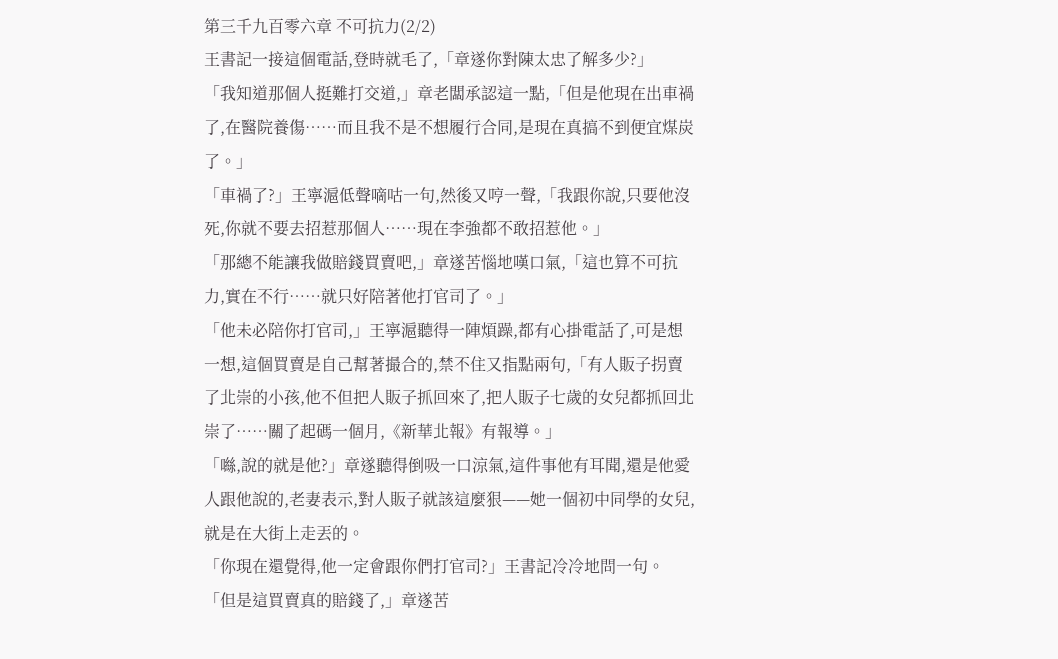第三千九百零六章 不可抗力(2/2)
王書記一接這個電話,登時就毛了,「章遂你對陳太忠了解多少?」
「我知道那個人挺難打交道,」章老闆承認這一點,「但是他現在出車禍了,在醫院養傷……而且我不是不想履行合同,是現在真搞不到便宜煤炭了。」
「車禍了?」王寧滬低聲嘀咕一句,然後又哼一聲,「我跟你說,只要他沒死,你就不要去招惹那個人……現在李強都不敢招惹他。」
「那總不能讓我做賠錢買賣吧,」章遂苦惱地嘆口氣,「這也算不可抗力,實在不行……就只好陪著他打官司了。」
「他未必陪你打官司,」王寧滬聽得一陣煩躁,都有心掛電話了,可是想一想,這個買賣是自己幫著撮合的,禁不住又指點兩句,「有人販子拐賣了北崇的小孩,他不但把人販子抓回來了,把人販子七歲的女兒都抓回北崇了……關了起碼一個月,《新華北報》有報導。」
「噝,說的就是他?」章遂聽得倒吸一口涼氣,這件事他有耳聞,還是他愛人跟他說的,老妻表示,對人販子就該這麼狠——她一個初中同學的女兒,就是在大街上走丟的。
「你現在還覺得,他一定會跟你們打官司?」王書記冷冷地問一句。
「但是這買賣真的賠錢了,」章遂苦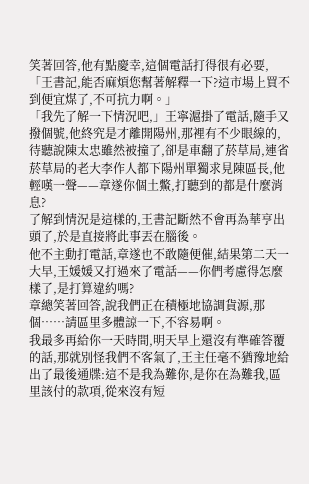笑著回答,他有點慶幸,這個電話打得很有必要,「王書記,能否麻煩您幫著解釋一下?這市場上買不到便宜煤了,不可抗力啊。」
「我先了解一下情況吧,」王寧滬掛了電話,隨手又撥個號,他終究是才離開陽州,那裡有不少眼線的,待聽說陳太忠雖然被撞了,卻是車翻了菸草局,連省菸草局的老大李作人都下陽州單獨求見陳區長,他輕嘆一聲——章遂你個土鱉,打聽到的都是什麼消息?
了解到情況是這樣的,王書記斷然不會再為華亨出頭了,於是直接將此事丟在腦後。
他不主動打電話,章遂也不敢隨便催,結果第二天一大早,王媛媛又打過來了電話——你們考慮得怎麼樣了,是打算違約嗎?
章總笑著回答,說我們正在積極地協調貨源,那個……請區里多體諒一下,不容易啊。
我最多再給你一天時間,明天早上還沒有準確答覆的話,那就別怪我們不客氣了,王主任毫不猶豫地給出了最後通牒:這不是我為難你,是你在為難我,區里該付的款項,從來沒有短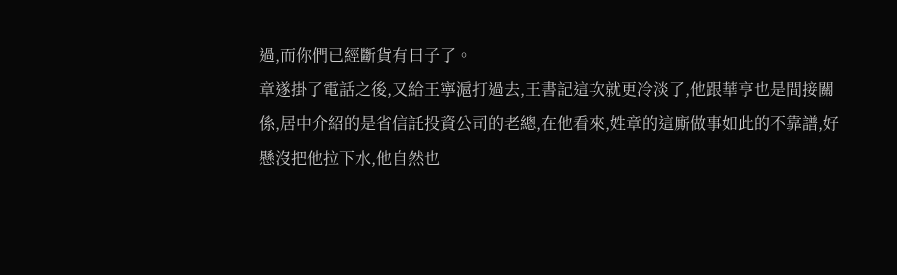過,而你們已經斷貨有曰子了。
章遂掛了電話之後,又給王寧滬打過去,王書記這次就更冷淡了,他跟華亨也是間接關係,居中介紹的是省信託投資公司的老總,在他看來,姓章的這廝做事如此的不靠譜,好懸沒把他拉下水,他自然也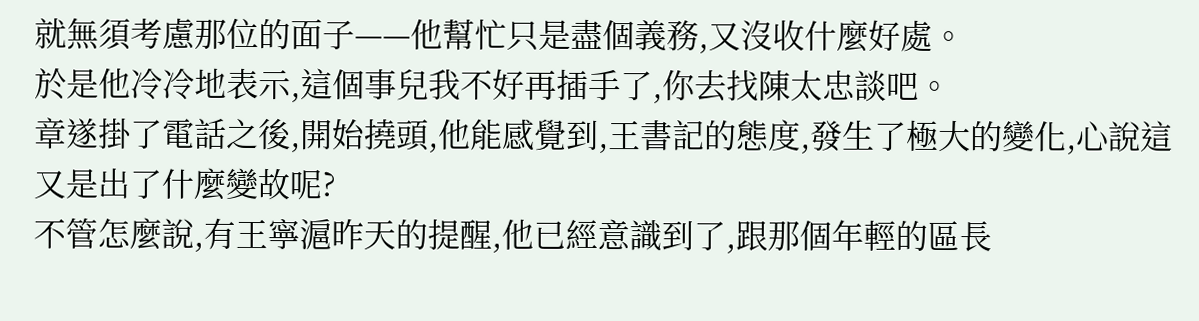就無須考慮那位的面子——他幫忙只是盡個義務,又沒收什麼好處。
於是他冷冷地表示,這個事兒我不好再插手了,你去找陳太忠談吧。
章遂掛了電話之後,開始撓頭,他能感覺到,王書記的態度,發生了極大的變化,心說這又是出了什麼變故呢?
不管怎麼說,有王寧滬昨天的提醒,他已經意識到了,跟那個年輕的區長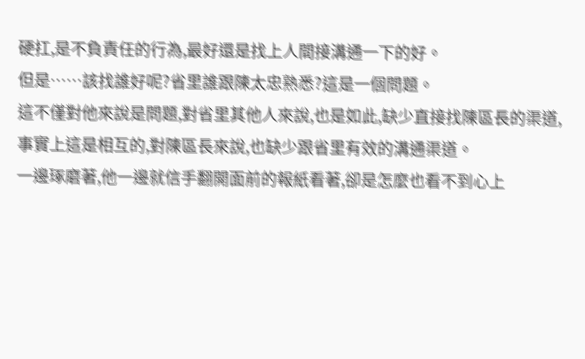硬扛,是不負責任的行為,最好還是找上人間接溝通一下的好。
但是……該找誰好呢?省里誰跟陳太忠熟悉?這是一個問題。
這不僅對他來說是問題,對省里其他人來說,也是如此,缺少直接找陳區長的渠道,事實上這是相互的,對陳區長來說,也缺少跟省里有效的溝通渠道。
一邊琢磨著,他一邊就信手翻開面前的報紙看著,卻是怎麼也看不到心上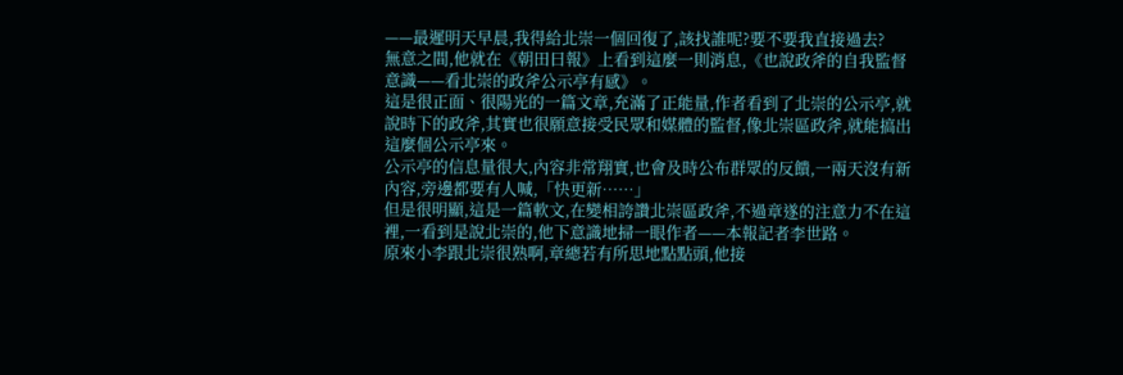——最遲明天早晨,我得給北崇一個回復了,該找誰呢?要不要我直接過去?
無意之間,他就在《朝田曰報》上看到這麼一則消息,《也說政斧的自我監督意識——看北崇的政斧公示亭有感》。
這是很正面、很陽光的一篇文章,充滿了正能量,作者看到了北崇的公示亭,就說時下的政斧,其實也很願意接受民眾和媒體的監督,像北崇區政斧,就能搞出這麼個公示亭來。
公示亭的信息量很大,內容非常翔實,也會及時公布群眾的反饋,一兩天沒有新內容,旁邊都要有人喊,「快更新……」
但是很明顯,這是一篇軟文,在變相誇讚北崇區政斧,不過章遂的注意力不在這裡,一看到是說北崇的,他下意識地掃一眼作者——本報記者李世路。
原來小李跟北崇很熟啊,章總若有所思地點點頭,他接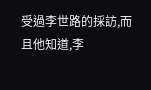受過李世路的採訪,而且他知道,李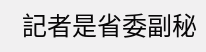記者是省委副秘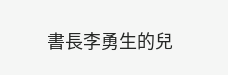書長李勇生的兒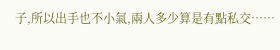子,所以出手也不小氣,兩人多少算是有點私交……